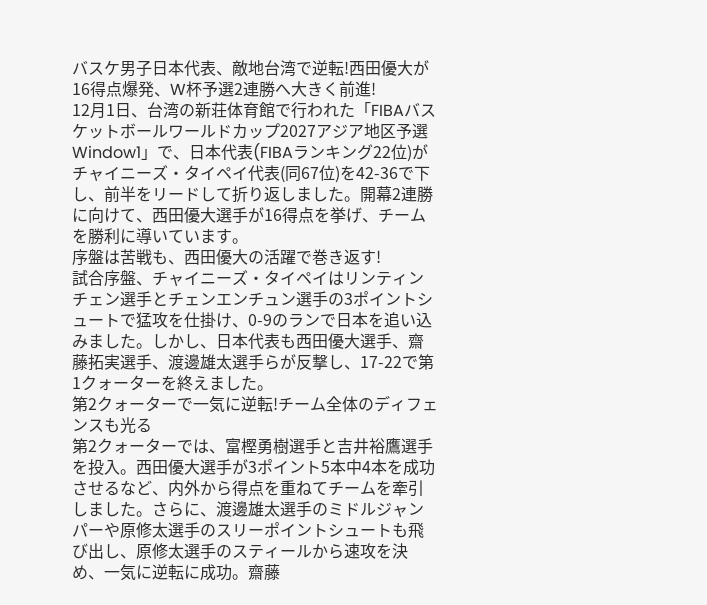バスケ男子日本代表、敵地台湾で逆転!西田優大が16得点爆発、W杯予選2連勝へ大きく前進!
12月1日、台湾の新荘体育館で行われた「FIBAバスケットボールワールドカップ2027アジア地区予選Window1」で、日本代表(FIBAランキング22位)がチャイニーズ・タイペイ代表(同67位)を42-36で下し、前半をリードして折り返しました。開幕2連勝に向けて、西田優大選手が16得点を挙げ、チームを勝利に導いています。
序盤は苦戦も、西田優大の活躍で巻き返す!
試合序盤、チャイニーズ・タイペイはリンティンチェン選手とチェンエンチュン選手の3ポイントシュートで猛攻を仕掛け、0-9のランで日本を追い込みました。しかし、日本代表も西田優大選手、齋藤拓実選手、渡邊雄太選手らが反撃し、17-22で第1クォーターを終えました。
第2クォーターで一気に逆転!チーム全体のディフェンスも光る
第2クォーターでは、富樫勇樹選手と吉井裕鷹選手を投入。西田優大選手が3ポイント5本中4本を成功させるなど、内外から得点を重ねてチームを牽引しました。さらに、渡邊雄太選手のミドルジャンパーや原修太選手のスリーポイントシュートも飛び出し、原修太選手のスティールから速攻を決め、一気に逆転に成功。齋藤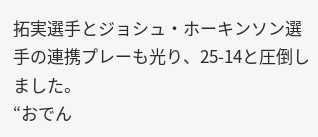拓実選手とジョシュ・ホーキンソン選手の連携プレーも光り、25-14と圧倒しました。
“おでん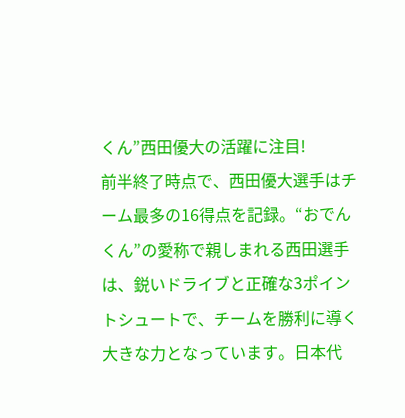くん”西田優大の活躍に注目!
前半終了時点で、西田優大選手はチーム最多の16得点を記録。“おでんくん”の愛称で親しまれる西田選手は、鋭いドライブと正確な3ポイントシュートで、チームを勝利に導く大きな力となっています。日本代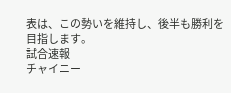表は、この勢いを維持し、後半も勝利を目指します。
試合速報
チャイニー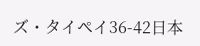ズ・タイペイ36-42日本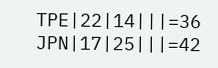TPE|22|14|||=36
JPN|17|25|||=42